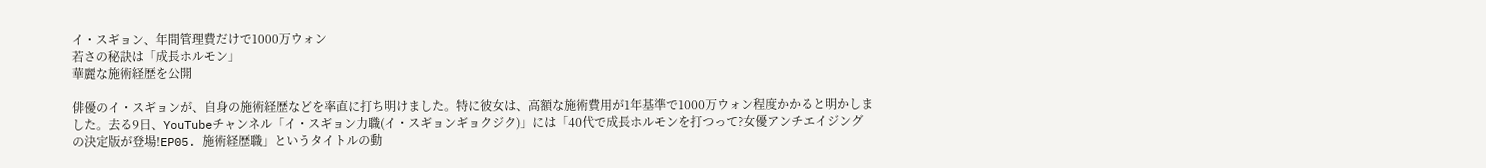イ・スギョン、年間管理費だけで1000万ウォン
若さの秘訣は「成長ホルモン」
華麗な施術経歴を公開

俳優のイ・スギョンが、自身の施術経歴などを率直に打ち明けました。特に彼女は、高額な施術費用が1年基準で1000万ウォン程度かかると明かしました。去る9日、YouTubeチャンネル「イ・スギョン力職(イ・スギョンギョクジク)」には「40代で成長ホルモンを打つって?女優アンチエイジングの決定版が登場!EP05. 施術経歴職」というタイトルの動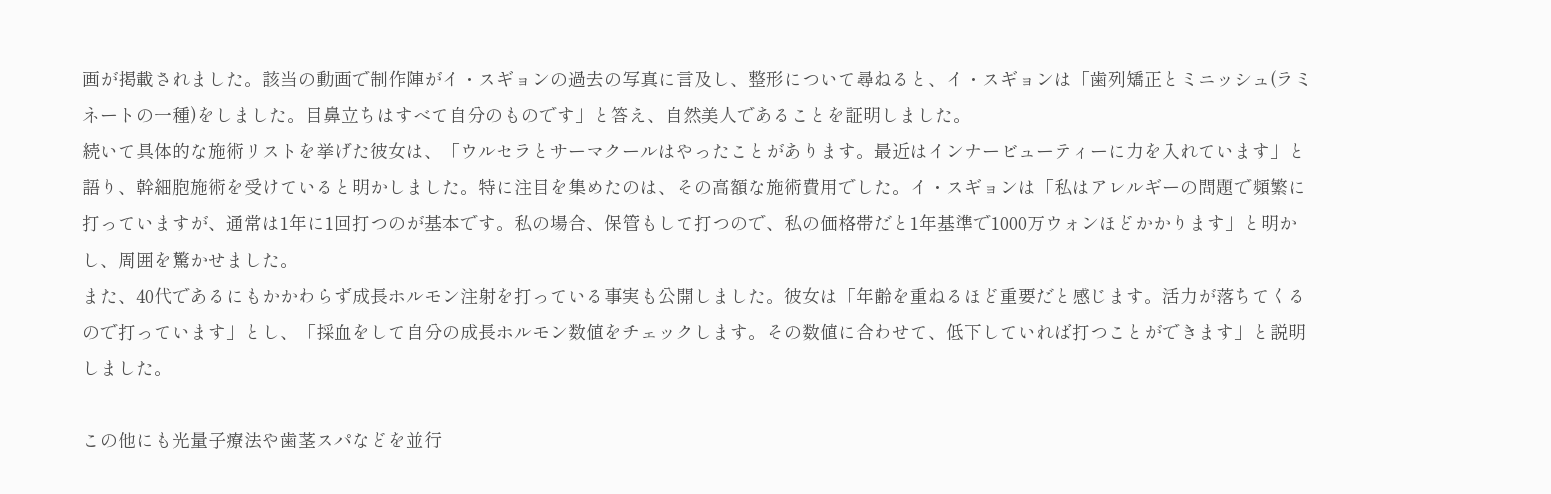画が掲載されました。該当の動画で制作陣がイ・スギョンの過去の写真に言及し、整形について尋ねると、イ・スギョンは「歯列矯正とミニッシュ(ラミネートの一種)をしました。目鼻立ちはすべて自分のものです」と答え、自然美人であることを証明しました。
続いて具体的な施術リストを挙げた彼女は、「ウルセラとサーマクールはやったことがあります。最近はインナービューティーに力を入れています」と語り、幹細胞施術を受けていると明かしました。特に注目を集めたのは、その高額な施術費用でした。イ・スギョンは「私はアレルギーの問題で頻繁に打っていますが、通常は1年に1回打つのが基本です。私の場合、保管もして打つので、私の価格帯だと1年基準で1000万ウォンほどかかります」と明かし、周囲を驚かせました。
また、40代であるにもかかわらず成長ホルモン注射を打っている事実も公開しました。彼女は「年齢を重ねるほど重要だと感じます。活力が落ちてくるので打っています」とし、「採血をして自分の成長ホルモン数値をチェックします。その数値に合わせて、低下していれば打つことができます」と説明しました。

この他にも光量子療法や歯茎スパなどを並行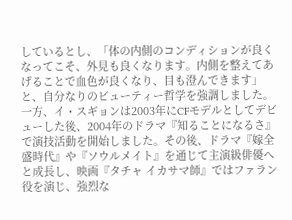しているとし、「体の内側のコンディションが良くなってこそ、外見も良くなります。内側を整えてあげることで血色が良くなり、目も澄んできます」と、自分なりのビューティー哲学を強調しました。
一方、イ・スギョンは2003年にCFモデルとしてデビューした後、2004年のドラマ『知ることになるさ』で演技活動を開始しました。その後、ドラマ『嫁全盛時代』や『ソウルメイト』を通じて主演級俳優へと成長し、映画『タチャ イカサマ師』ではファラン役を演じ、強烈な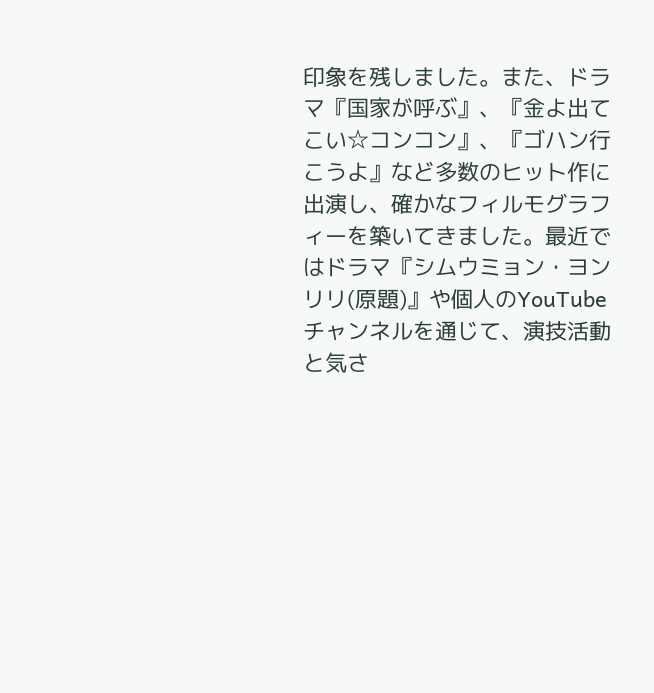印象を残しました。また、ドラマ『国家が呼ぶ』、『金よ出てこい☆コンコン』、『ゴハン行こうよ』など多数のヒット作に出演し、確かなフィルモグラフィーを築いてきました。最近ではドラマ『シムウミョン・ヨンリリ(原題)』や個人のYouTubeチャンネルを通じて、演技活動と気さ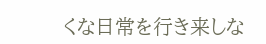くな日常を行き来しな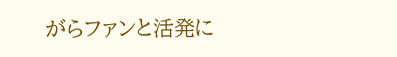がらファンと活発に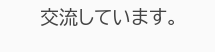交流しています。